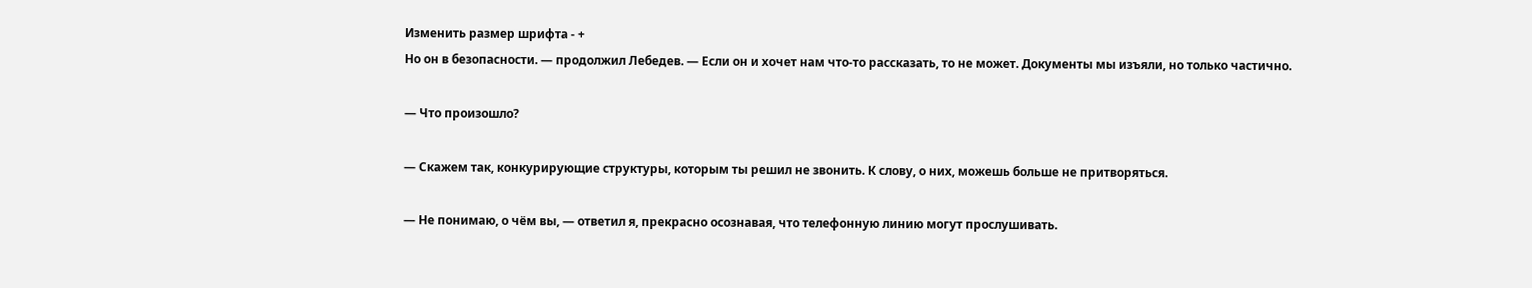Изменить размер шрифта - +
Но он в безопасности. — продолжил Лебедев. — Если он и хочет нам что-то рассказать, то не может. Документы мы изъяли, но только частично.

— Что произошло?

— Скажем так, конкурирующие структуры, которым ты решил не звонить. К слову, о них, можешь больше не притворяться.

— Не понимаю, о чём вы, — ответил я, прекрасно осознавая, что телефонную линию могут прослушивать.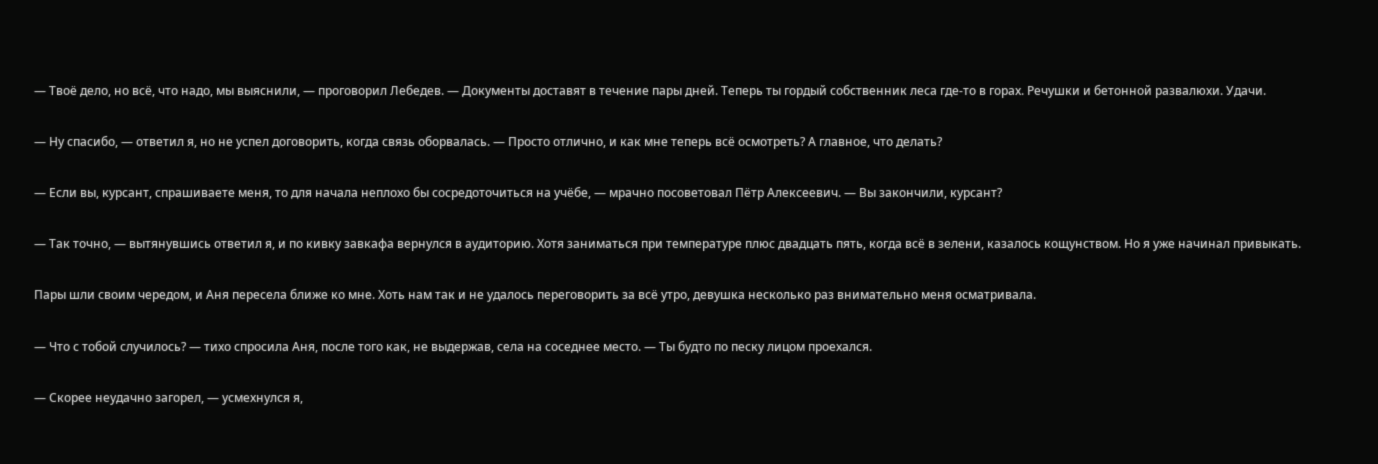— Твоё дело, но всё, что надо, мы выяснили, — проговорил Лебедев. — Документы доставят в течение пары дней. Теперь ты гордый собственник леса где-то в горах. Речушки и бетонной развалюхи. Удачи.

— Ну спасибо, — ответил я, но не успел договорить, когда связь оборвалась. — Просто отлично, и как мне теперь всё осмотреть? А главное, что делать?

— Если вы, курсант, спрашиваете меня, то для начала неплохо бы сосредоточиться на учёбе, — мрачно посоветовал Пётр Алексеевич. — Вы закончили, курсант?

— Так точно, — вытянувшись ответил я, и по кивку завкафа вернулся в аудиторию. Хотя заниматься при температуре плюс двадцать пять, когда всё в зелени, казалось кощунством. Но я уже начинал привыкать.

Пары шли своим чередом, и Аня пересела ближе ко мне. Хоть нам так и не удалось переговорить за всё утро, девушка несколько раз внимательно меня осматривала.

— Что с тобой случилось? — тихо спросила Аня, после того как, не выдержав, села на соседнее место. — Ты будто по песку лицом проехался.

— Скорее неудачно загорел, — усмехнулся я,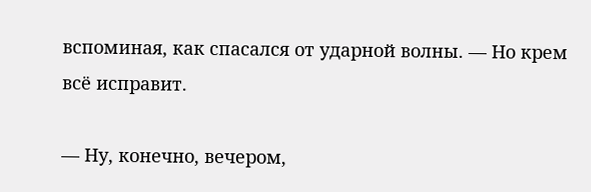вспоминая, как спасался от ударной волны. — Но крем всё исправит.

— Ну, конечно, вечером,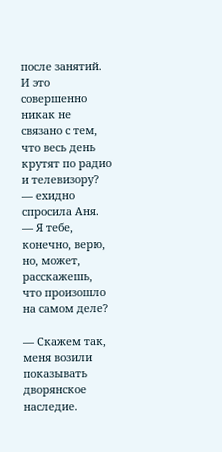после занятий. И это совершенно никак не связано с тем, что весь день крутят по радио и телевизору? — ехидно спросила Аня. — Я тебе, конечно, верю, но, может, расскажешь, что произошло на самом деле?

— Скажем так, меня возили показывать дворянское наследие.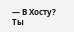— В Хосту? Ты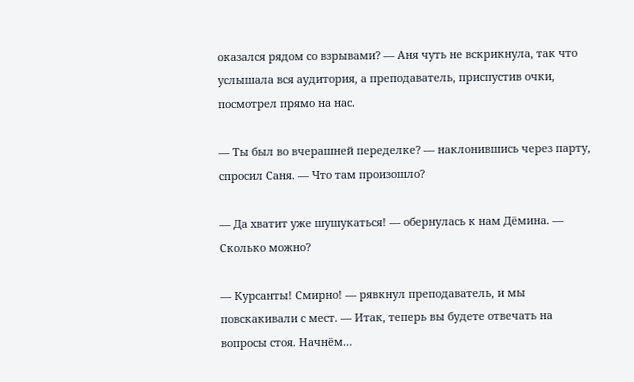оказался рядом со взрывами? — Аня чуть не вскрикнула, так что услышала вся аудитория, а преподаватель, приспустив очки, посмотрел прямо на нас.

— Ты был во вчерашней переделке? — наклонившись через парту, спросил Саня. — Что там произошло?

— Да хватит уже шушукаться! — обернулась к нам Дёмина. — Сколько можно?

— Курсанты! Смирно! — рявкнул преподаватель, и мы повскакивали с мест. — Итак, теперь вы будете отвечать на вопросы стоя. Начнём…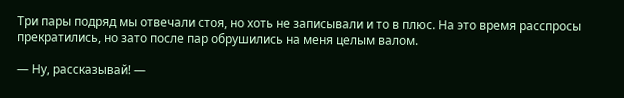Три пары подряд мы отвечали стоя, но хоть не записывали и то в плюс. На это время расспросы прекратились, но зато после пар обрушились на меня целым валом.

— Ну, рассказывай! —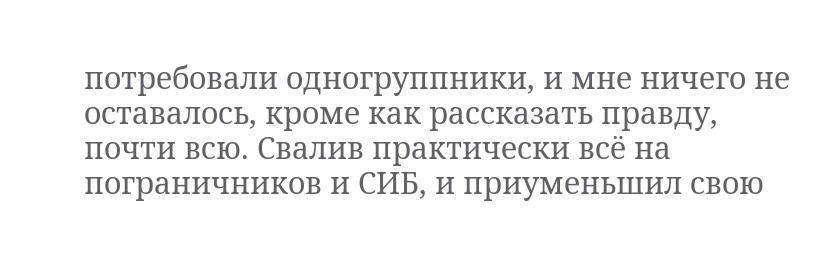потребовали одногруппники, и мне ничего не оставалось, кроме как рассказать правду, почти всю. Свалив практически всё на пограничников и СИБ, и приуменьшил свою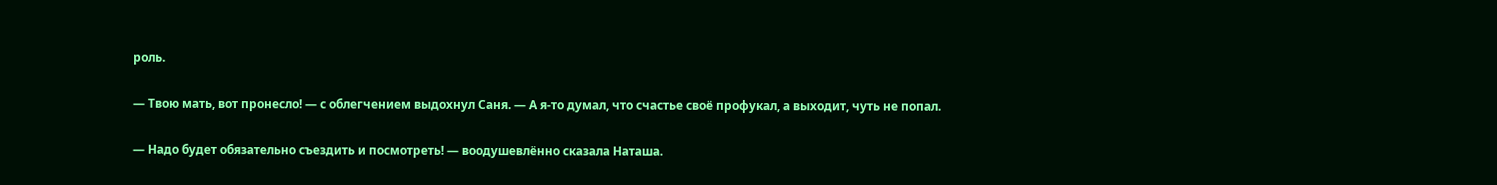роль.

— Твою мать, вот пронесло! — с облегчением выдохнул Саня. — А я-то думал, что счастье своё профукал, а выходит, чуть не попал.

— Надо будет обязательно съездить и посмотреть! — воодушевлённо сказала Наташа.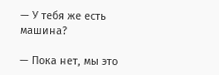— У тебя же есть машина?

— Пока нет, мы это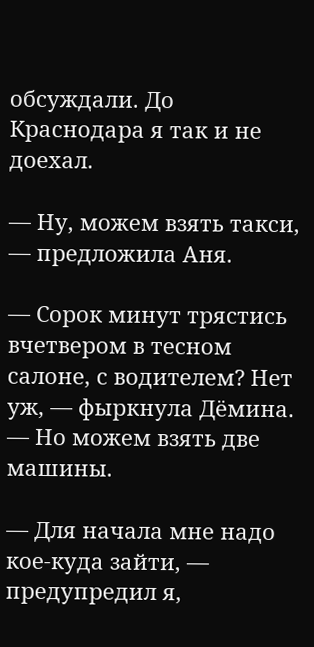обсуждали. До Краснодара я так и не доехал.

— Ну, можем взять такси, — предложила Аня.

— Сорок минут трястись вчетвером в тесном салоне, с водителем? Нет уж, — фыркнула Дёмина. — Но можем взять две машины.

— Для начала мне надо кое-куда зайти, — предупредил я,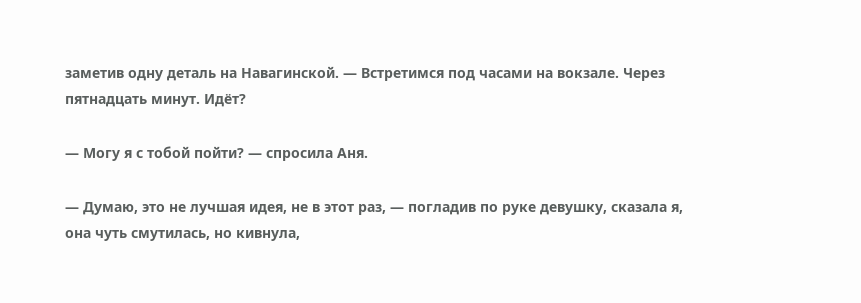заметив одну деталь на Навагинской. — Встретимся под часами на вокзале. Через пятнадцать минут. Идёт?

— Могу я с тобой пойти? — спросила Аня.

— Думаю, это не лучшая идея, не в этот раз, — погладив по руке девушку, сказала я, она чуть смутилась, но кивнула,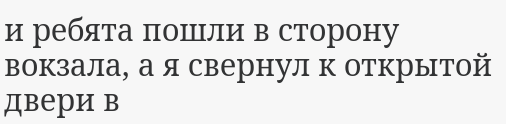и ребята пошли в сторону вокзала, а я свернул к открытой двери в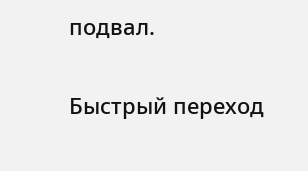подвал.

Быстрый переход